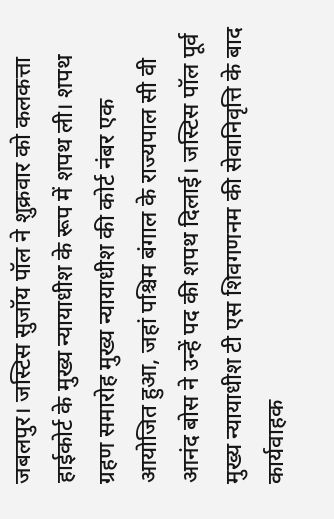जबलपुर। जस्टिस सुजॉय पॉल ने शुक्रवार को कलकत्ता हाईकोर्ट के मुख्य न्यायाधीश के रूप में शपथ ली। शपथ ग्रहण समारोह मुख्य न्यायाधीश की कोर्ट नंबर एक आयोजित हुआ, जहां पश्चिम बंगाल के राज्यपाल सी वी आनंद बोस ने उन्हें पद की शपथ दिलाई। जस्टिस पॉल पूर्व मुख्य न्यायाधीश टी एस शिवगणनम की सेवानिवृत्ति के बाद कार्यवाहक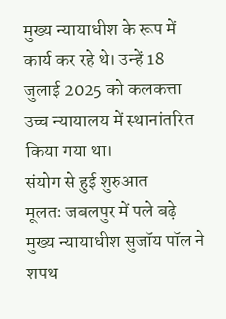मुख्य न्यायाधीश के रूप में कार्य कर रहे थे। उन्हें 18 जुलाई 2025 को कलकत्ता उच्च न्यायालय में स्थानांतरित किया गया था।
संयोग से हुई शुरुआत
मूलतः जबलपुर में पले बढ़े मुख्य न्यायाधीश सुजॉय पॉल ने शपथ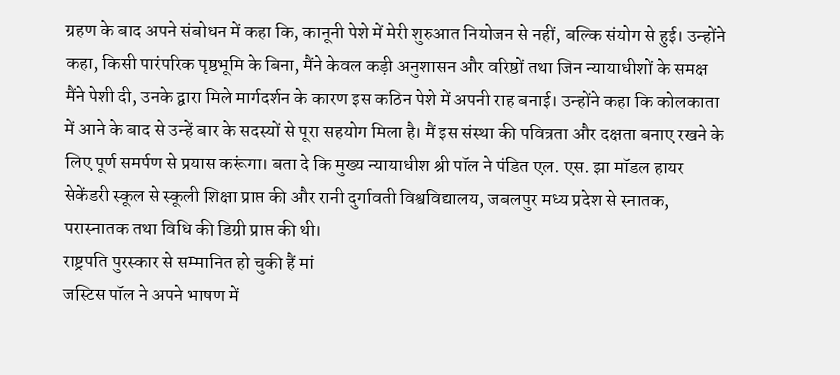ग्रहण के बाद अपने संबोधन में कहा कि, कानूनी पेशे में मेरी शुरुआत नियोजन से नहीं, बल्कि संयोग से हुई। उन्होंने कहा, किसी पारंपरिक पृष्ठभूमि के बिना, मैंने केवल कड़ी अनुशासन और वरिष्ठों तथा जिन न्यायाधीशों के समक्ष मैंने पेशी दी, उनके द्वारा मिले मार्गदर्शन के कारण इस कठिन पेशे में अपनी राह बनाई। उन्होंने कहा कि कोलकाता में आने के बाद से उन्हें बार के सदस्यों से पूरा सहयोग मिला है। मैं इस संस्था की पवित्रता और दक्षता बनाए रखने के लिए पूर्ण समर्पण से प्रयास करूंगा। बता दे कि मुख्य न्यायाधीश श्री पॉल ने पंडित एल. एस. झा मॉडल हायर सेकेंडरी स्कूल से स्कूली शिक्षा प्राप्त की और रानी दुर्गावती विश्वविद्यालय, जबलपुर मध्य प्रदेश से स्नातक, परास्नातक तथा विधि की डिग्री प्राप्त की थी।
राष्ट्रपति पुरस्कार से सम्मानित हो चुकी हैं मां
जस्टिस पॉल ने अपने भाषण में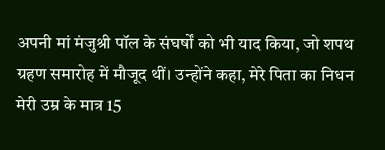अपनी मां मंजुश्री पॉल के संघर्षों को भी याद किया, जो शपथ ग्रहण समारोह में मौजूद थीं। उन्होंने कहा, मेरे पिता का निधन मेरी उम्र के मात्र 15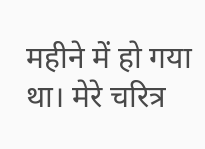महीने में हो गया था। मेरे चरित्र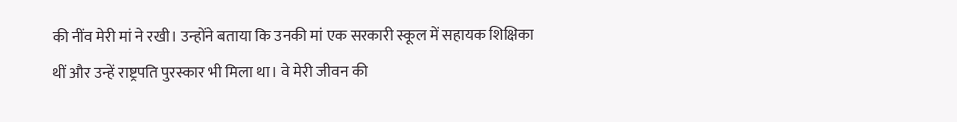की नींव मेरी मां ने रखी। उन्होंने बताया कि उनकी मां एक सरकारी स्कूल में सहायक शिक्षिका थीं और उन्हें राष्ट्रपति पुरस्कार भी मिला था। वे मेरी जीवन की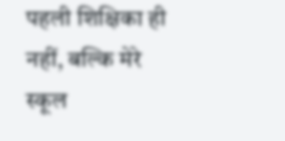पहली शिक्षिका ही नहीं, बल्कि मेरे स्कूल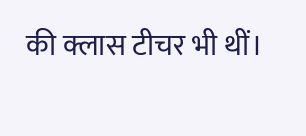की क्लास टीचर भी थीं।